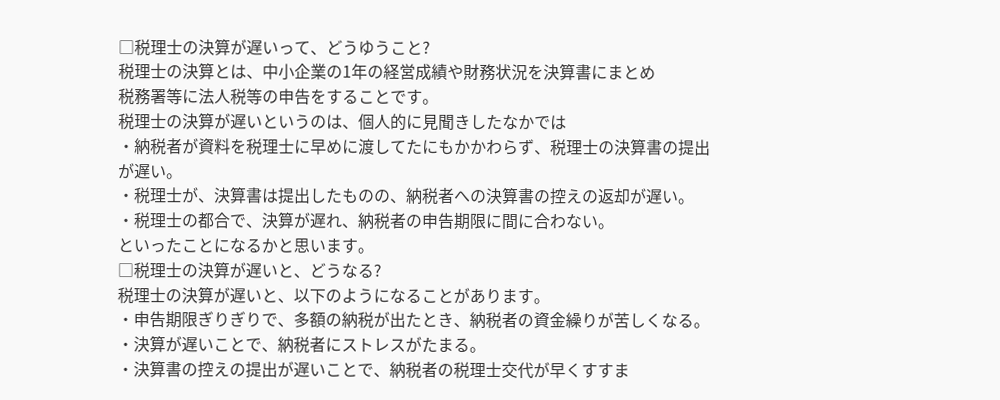□税理士の決算が遅いって、どうゆうこと?
税理士の決算とは、中小企業の1年の経営成績や財務状況を決算書にまとめ
税務署等に法人税等の申告をすることです。
税理士の決算が遅いというのは、個人的に見聞きしたなかでは
・納税者が資料を税理士に早めに渡してたにもかかわらず、税理士の決算書の提出が遅い。
・税理士が、決算書は提出したものの、納税者への決算書の控えの返却が遅い。
・税理士の都合で、決算が遅れ、納税者の申告期限に間に合わない。
といったことになるかと思います。
□税理士の決算が遅いと、どうなる?
税理士の決算が遅いと、以下のようになることがあります。
・申告期限ぎりぎりで、多額の納税が出たとき、納税者の資金繰りが苦しくなる。
・決算が遅いことで、納税者にストレスがたまる。
・決算書の控えの提出が遅いことで、納税者の税理士交代が早くすすま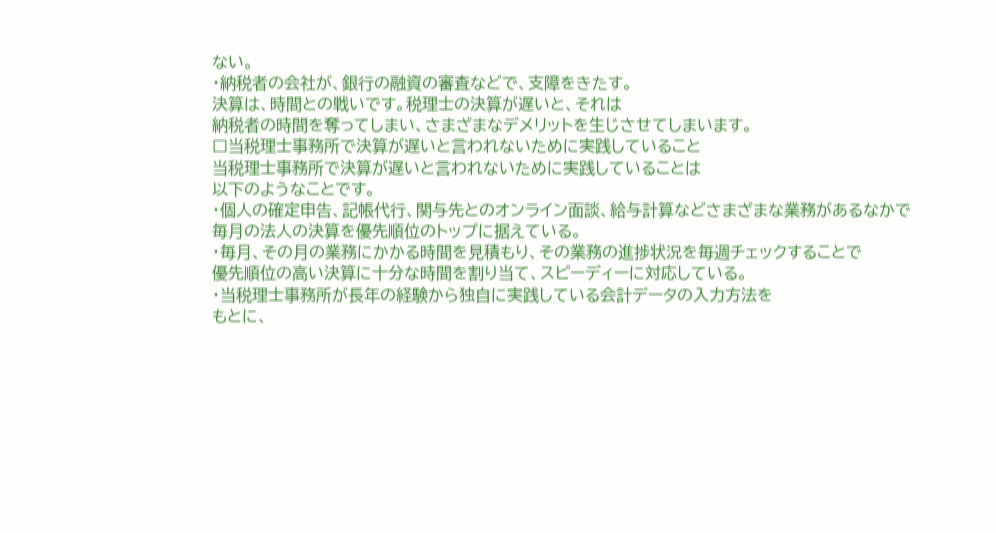ない。
・納税者の会社が、銀行の融資の審査などで、支障をきたす。
決算は、時間との戦いです。税理士の決算が遅いと、それは
納税者の時間を奪ってしまい、さまざまなデメリットを生じさせてしまいます。
□当税理士事務所で決算が遅いと言われないために実践していること
当税理士事務所で決算が遅いと言われないために実践していることは
以下のようなことです。
・個人の確定申告、記帳代行、関与先とのオンライン面談、給与計算などさまざまな業務があるなかで
毎月の法人の決算を優先順位のトップに据えている。
・毎月、その月の業務にかかる時間を見積もり、その業務の進捗状況を毎週チェックすることで
優先順位の高い決算に十分な時間を割り当て、スピーディーに対応している。
・当税理士事務所が長年の経験から独自に実践している会計データの入力方法を
もとに、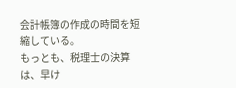会計帳簿の作成の時間を短縮している。
もっとも、税理士の決算は、早け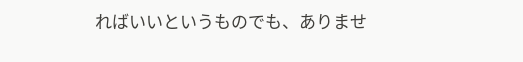ればいいというものでも、ありませ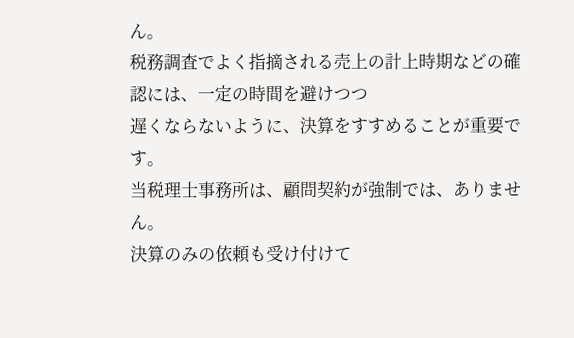ん。
税務調査でよく指摘される売上の計上時期などの確認には、一定の時間を避けつつ
遅くならないように、決算をすすめることが重要です。
当税理士事務所は、顧問契約が強制では、ありません。
決算のみの依頼も受け付けて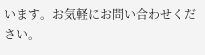います。お気軽にお問い合わせください。